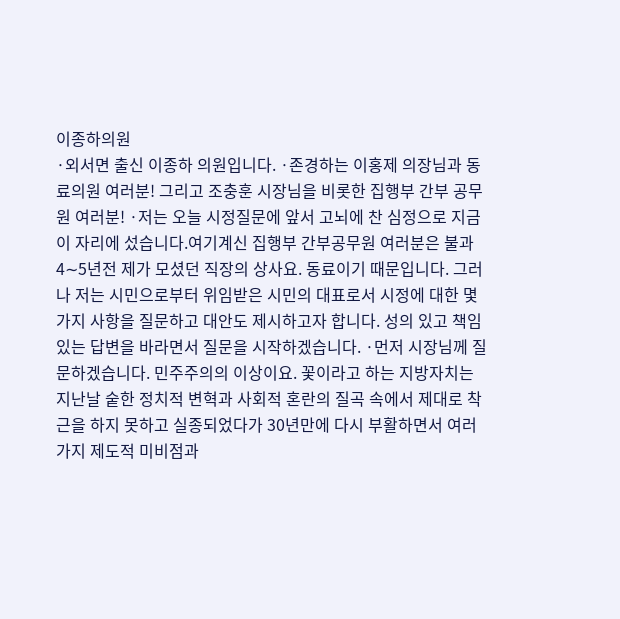이종하의원
·외서면 출신 이종하 의원입니다. ·존경하는 이홍제 의장님과 동료의원 여러분! 그리고 조충훈 시장님을 비롯한 집행부 간부 공무원 여러분! ·저는 오늘 시정질문에 앞서 고뇌에 찬 심정으로 지금 이 자리에 섰습니다.여기계신 집행부 간부공무원 여러분은 불과 4∼5년전 제가 모셨던 직장의 상사요. 동료이기 때문입니다. 그러나 저는 시민으로부터 위임받은 시민의 대표로서 시정에 대한 몇가지 사항을 질문하고 대안도 제시하고자 합니다. 성의 있고 책임 있는 답변을 바라면서 질문을 시작하겠습니다. ·먼저 시장님께 질문하겠습니다. 민주주의의 이상이요. 꽃이라고 하는 지방자치는 지난날 숱한 정치적 변혁과 사회적 혼란의 질곡 속에서 제대로 착근을 하지 못하고 실종되었다가 30년만에 다시 부활하면서 여러 가지 제도적 미비점과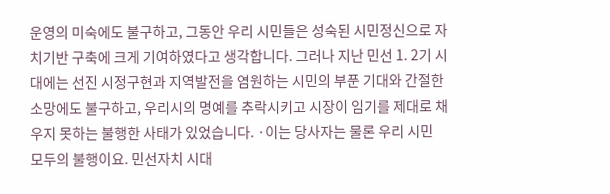운영의 미숙에도 불구하고, 그동안 우리 시민들은 성숙된 시민정신으로 자치기반 구축에 크게 기여하였다고 생각합니다. 그러나 지난 민선 1. 2기 시대에는 선진 시정구현과 지역발전을 염원하는 시민의 부푼 기대와 간절한 소망에도 불구하고, 우리시의 명예를 추락시키고 시장이 임기를 제대로 채우지 못하는 불행한 사태가 있었습니다. ·이는 당사자는 물론 우리 시민 모두의 불행이요. 민선자치 시대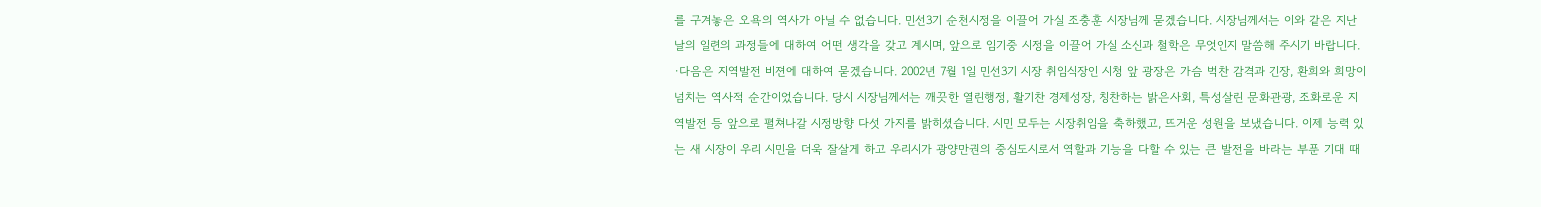를 구겨놓은 오욕의 역사가 아닐 수 없습니다. 민선3기 순천시정을 이끌어 가실 조충훈 시장님께 묻겠습니다. 시장님께서는 이와 같은 지난날의 일련의 과정들에 대하여 어떤 생각을 갖고 계시며, 앞으로 임기중 시정을 이끌어 가실 소신과 철학은 무엇인지 말씀해 주시기 바랍니다. ·다음은 지역발전 비젼에 대하여 묻겠습니다. 2002년 7월 1일 민선3기 시장 취임식장인 시청 앞 광장은 가슴 벅찬 감격과 긴장, 환희와 희망이 넘치는 역사적 순간이었습니다. 당시 시장님께서는 깨끗한 열린행정, 활기찬 경제성장, 칭찬하는 밝은사회, 특성살린 문화관광, 조화로운 지역발전 등 앞으로 펼쳐나갈 시정방향 다섯 가지를 밝히셨습니다. 시민 모두는 시장취임을 축하했고, 뜨거운 성원을 보냈습니다. 이제 능력 있는 새 시장이 우리 시민을 더욱 잘살게 하고 우리시가 광양만권의 중심도시로서 역할과 기능을 다할 수 있는 큰 발전을 바라는 부푼 기대 때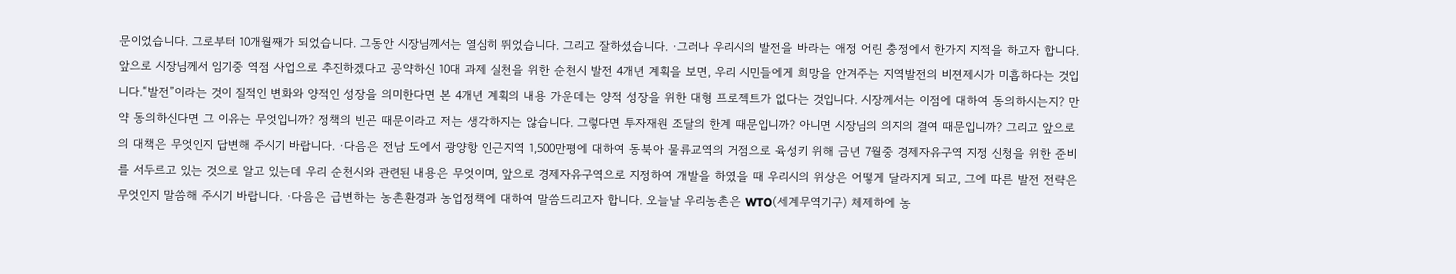문이었습니다. 그로부터 10개월째가 되었습니다. 그동안 시장님께서는 열심히 뛰었습니다. 그리고 잘하셨습니다. ·그러나 우리시의 발전을 바라는 애정 어린 충정에서 한가지 지적을 하고자 합니다. 앞으로 시장님께서 임기중 역점 사업으로 추진하겠다고 공약하신 10대 과제 실천을 위한 순천시 발전 4개년 계획을 보면, 우리 시민들에게 희망을 안겨주는 지역발전의 비젼제시가 미흡하다는 것입니다.“발전”이라는 것이 질적인 변화와 양적인 성장을 의미한다면 본 4개년 계획의 내용 가운데는 양적 성장을 위한 대형 프로젝트가 없다는 것입니다. 시장께서는 이점에 대하여 동의하시는지? 만약 동의하신다면 그 이유는 무엇입니까? 정책의 빈곤 때문이라고 저는 생각하지는 않습니다. 그렇다면 투자재원 조달의 한계 때문입니까? 아니면 시장님의 의지의 결여 때문입니까? 그리고 앞으로의 대책은 무엇인지 답변해 주시기 바랍니다. ·다음은 전남 도에서 광양항 인근지역 1,500만평에 대하여 동북아 물류교역의 거점으로 육성키 위해 금년 7월중 경제자유구역 지정 신청을 위한 준비를 서두르고 있는 것으로 알고 있는데 우리 순천시와 관련된 내용은 무엇이며, 앞으로 경제자유구역으로 지정하여 개발을 하였을 때 우리시의 위상은 어떻게 달라지게 되고, 그에 따른 발전 전략은 무엇인지 말씀해 주시기 바랍니다. ·다음은 급변하는 농촌환경과 농업정책에 대하여 말씀드리고자 합니다. 오늘날 우리농촌은 WTO(세계무역기구) 체제하에 농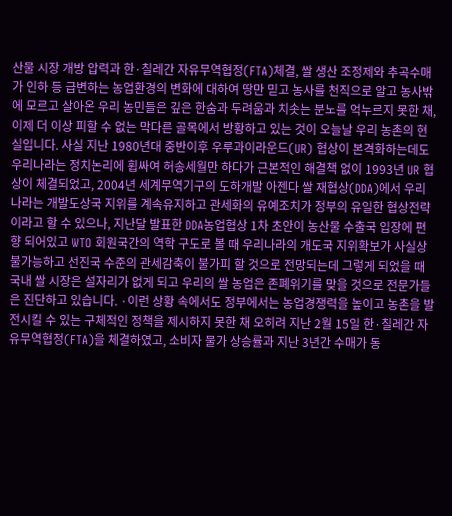산물 시장 개방 압력과 한·칠레간 자유무역협정(FTA)체결, 쌀 생산 조정제와 추곡수매가 인하 등 급변하는 농업환경의 변화에 대하여 땅만 믿고 농사를 천직으로 알고 농사밖에 모르고 살아온 우리 농민들은 깊은 한숨과 두려움과 치솟는 분노를 억누르지 못한 채, 이제 더 이상 피할 수 없는 막다른 골목에서 방황하고 있는 것이 오늘날 우리 농촌의 현실입니다. 사실 지난 1980년대 중반이후 우루과이라운드(UR) 협상이 본격화하는데도 우리나라는 정치논리에 휩싸여 허송세월만 하다가 근본적인 해결책 없이 1993년 UR 협상이 체결되었고, 2004년 세계무역기구의 도하개발 아젠다 쌀 재협상(DDA)에서 우리 나라는 개발도상국 지위를 계속유지하고 관세화의 유예조치가 정부의 유일한 협상전략이라고 할 수 있으나, 지난달 발표한 DDA농업협상 1차 초안이 농산물 수출국 입장에 편향 되어있고 WTO 회원국간의 역학 구도로 볼 때 우리나라의 개도국 지위확보가 사실상 불가능하고 선진국 수준의 관세감축이 불가피 할 것으로 전망되는데 그렇게 되었을 때 국내 쌀 시장은 설자리가 없게 되고 우리의 쌀 농업은 존폐위기를 맞을 것으로 전문가들은 진단하고 있습니다. ·이런 상황 속에서도 정부에서는 농업경쟁력을 높이고 농촌을 발전시킬 수 있는 구체적인 정책을 제시하지 못한 채 오히려 지난 2월 15일 한·칠레간 자유무역협정(FTA)을 체결하였고, 소비자 물가 상승률과 지난 3년간 수매가 동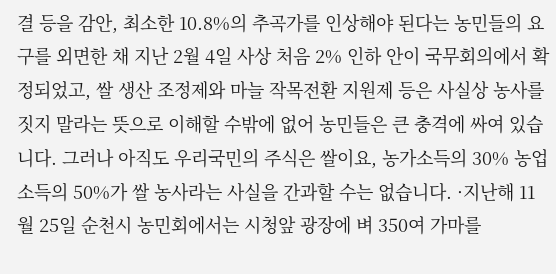결 등을 감안, 최소한 10.8%의 추곡가를 인상해야 된다는 농민들의 요구를 외면한 채 지난 2월 4일 사상 처음 2% 인하 안이 국무회의에서 확정되었고, 쌀 생산 조정제와 마늘 작목전환 지원제 등은 사실상 농사를 짓지 말라는 뜻으로 이해할 수밖에 없어 농민들은 큰 충격에 싸여 있습니다. 그러나 아직도 우리국민의 주식은 쌀이요, 농가소득의 30% 농업소득의 50%가 쌀 농사라는 사실을 간과할 수는 없습니다. ·지난해 11월 25일 순천시 농민회에서는 시청앞 광장에 벼 350여 가마를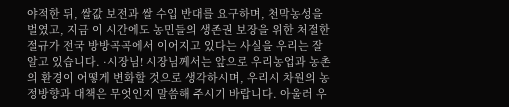야적한 뒤, 쌀값 보전과 쌀 수입 반대를 요구하며, 천막농성을 벌였고, 지금 이 시간에도 농민들의 생존권 보장을 위한 처절한 절규가 전국 방방곡곡에서 이어지고 있다는 사실을 우리는 잘 알고 있습니다. ·시장님! 시장님께서는 앞으로 우리농업과 농촌의 환경이 어떻게 변화할 것으로 생각하시며, 우리시 차원의 농정방향과 대책은 무엇인지 말씀해 주시기 바랍니다. 아울러 우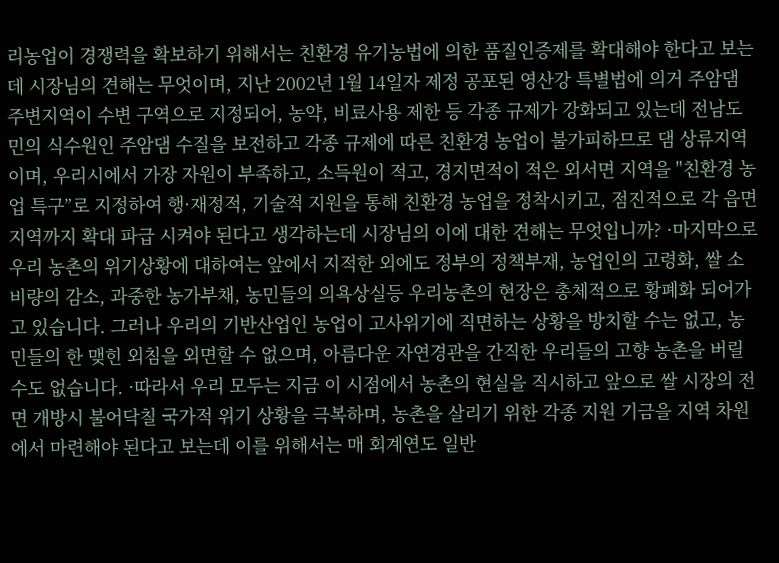리농업이 경쟁력을 확보하기 위해서는 친환경 유기농법에 의한 품질인증제를 확대해야 한다고 보는데 시장님의 견해는 무엇이며, 지난 2002년 1월 14일자 제정 공포된 영산강 특별법에 의거 주암댐 주변지역이 수변 구역으로 지정되어, 농약, 비료사용 제한 등 각종 규제가 강화되고 있는데 전남도민의 식수원인 주암댐 수질을 보전하고 각종 규제에 따른 친환경 농업이 불가피하므로 댐 상류지역이며, 우리시에서 가장 자원이 부족하고, 소득원이 적고, 경지면적이 적은 외서면 지역을 "친환경 농업 특구”로 지정하여 행·재정적, 기술적 지원을 통해 친환경 농업을 정착시키고, 점진적으로 각 읍면 지역까지 확대 파급 시켜야 된다고 생각하는데 시장님의 이에 대한 견해는 무엇입니까? ·마지막으로 우리 농촌의 위기상황에 대하여는 앞에서 지적한 외에도 정부의 정책부재, 농업인의 고령화, 쌀 소비량의 감소, 과중한 농가부채, 농민들의 의욕상실등 우리농촌의 현장은 총체적으로 황폐화 되어가고 있습니다. 그러나 우리의 기반산업인 농업이 고사위기에 직면하는 상황을 방치할 수는 없고, 농민들의 한 맺힌 외침을 외면할 수 없으며, 아름다운 자연경관을 간직한 우리들의 고향 농촌을 버릴 수도 없습니다. ·따라서 우리 모두는 지금 이 시점에서 농촌의 현실을 직시하고 앞으로 쌀 시장의 전면 개방시 불어닥칠 국가적 위기 상황을 극복하며, 농촌을 살리기 위한 각종 지원 기금을 지역 차원에서 마련해야 된다고 보는데 이를 위해서는 매 회계연도 일반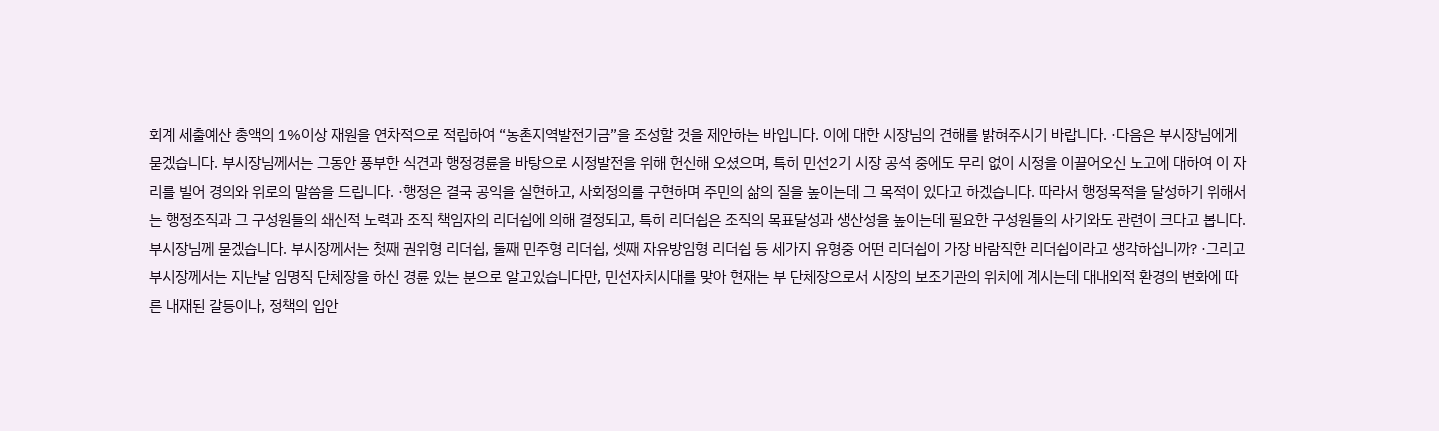회계 세출예산 총액의 1%이상 재원을 연차적으로 적립하여 “농촌지역발전기금”을 조성할 것을 제안하는 바입니다. 이에 대한 시장님의 견해를 밝혀주시기 바랍니다. ·다음은 부시장님에게 묻겠습니다. 부시장님께서는 그동안 풍부한 식견과 행정경륜을 바탕으로 시정발전을 위해 헌신해 오셨으며, 특히 민선2기 시장 공석 중에도 무리 없이 시정을 이끌어오신 노고에 대하여 이 자리를 빌어 경의와 위로의 말씀을 드립니다. ·행정은 결국 공익을 실현하고, 사회정의를 구현하며 주민의 삶의 질을 높이는데 그 목적이 있다고 하겠습니다. 따라서 행정목적을 달성하기 위해서는 행정조직과 그 구성원들의 쇄신적 노력과 조직 책임자의 리더쉽에 의해 결정되고, 특히 리더쉽은 조직의 목표달성과 생산성을 높이는데 필요한 구성원들의 사기와도 관련이 크다고 봅니다. 부시장님께 묻겠습니다. 부시장께서는 첫째 권위형 리더쉽, 둘째 민주형 리더쉽, 셋째 자유방임형 리더쉽 등 세가지 유형중 어떤 리더쉽이 가장 바람직한 리더쉽이라고 생각하십니까? ·그리고 부시장께서는 지난날 임명직 단체장을 하신 경륜 있는 분으로 알고있습니다만, 민선자치시대를 맞아 현재는 부 단체장으로서 시장의 보조기관의 위치에 계시는데 대내외적 환경의 변화에 따른 내재된 갈등이나, 정책의 입안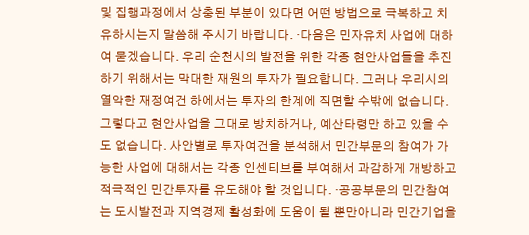및 집행과정에서 상충된 부분이 있다면 어떤 방법으로 극복하고 치유하시는지 말씀해 주시기 바랍니다. ·다음은 민자유치 사업에 대하여 묻겠습니다. 우리 순천시의 발전을 위한 각종 현안사업들을 추진하기 위해서는 막대한 재원의 투자가 필요합니다. 그러나 우리시의 열악한 재정여건 하에서는 투자의 한계에 직면할 수밖에 없습니다. 그렇다고 현안사업을 그대로 방치하거나, 예산타령만 하고 있을 수도 없습니다. 사안별로 투자여건을 분석해서 민간부문의 참여가 가능한 사업에 대해서는 각종 인센티브를 부여해서 과감하게 개방하고 적극적인 민간투자를 유도해야 할 것입니다. ·공공부문의 민간참여는 도시발전과 지역경제 활성화에 도움이 될 뿐만아니라 민간기업을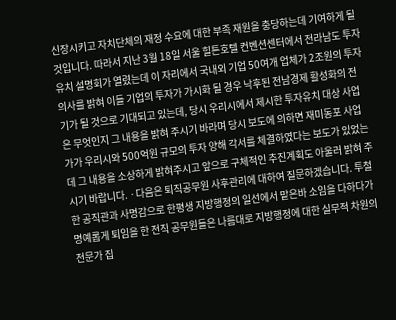신장시키고 자치단체의 재정 수요에 대한 부족 재원을 충당하는데 기여하게 될 것입니다. 따라서 지난 3월 18일 서울 힐튼호텔 컨벤션센터에서 전라남도 투자유치 설명회가 열렸는데 이 자리에서 국내외 기업 50여개 업체가 2조원의 투자의사를 밝혀 이들 기업의 투자가 가시화 될 경우 낙후된 전남경제 활성화의 전기가 될 것으로 기대되고 있는데, 당시 우리시에서 제시한 투자유치 대상 사업은 무엇인지 그 내용을 밝혀 주시기 바라며 당시 보도에 의하면 재미동포 사업가가 우리시와 500억원 규모의 투자 양해 각서를 체결하였다는 보도가 있었는데 그 내용을 소상하게 밝혀주시고 앞으로 구체적인 추진계획도 아울러 밝혀 주시기 바랍니다. ·다음은 퇴직공무원 사후관리에 대하여 질문하겠습니다. 투철한 공직관과 사명감으로 한평생 지방행정의 일선에서 맡은바 소임을 다하다가 명예롭게 퇴임을 한 전직 공무원들은 나름대로 지방행정에 대한 실무적 차원의 전문가 집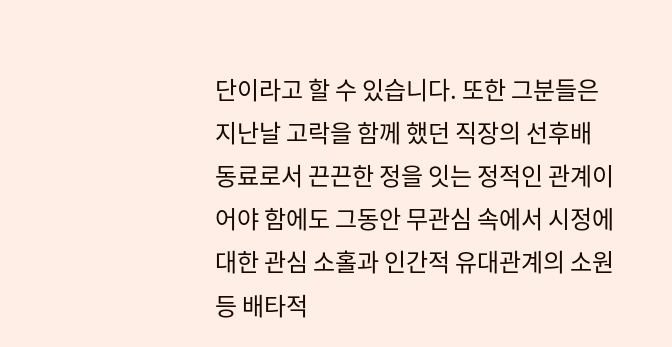단이라고 할 수 있습니다. 또한 그분들은 지난날 고락을 함께 했던 직장의 선후배 동료로서 끈끈한 정을 잇는 정적인 관계이어야 함에도 그동안 무관심 속에서 시정에 대한 관심 소홀과 인간적 유대관계의 소원 등 배타적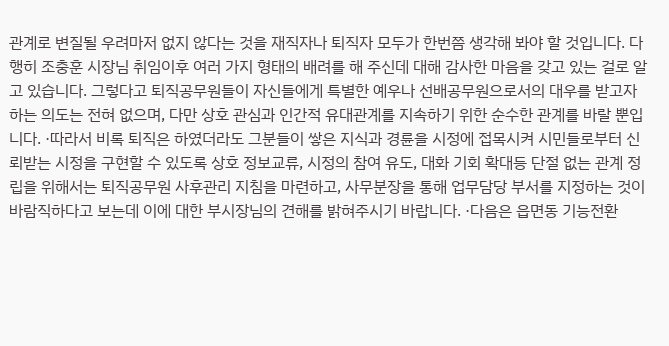관계로 변질될 우려마저 없지 않다는 것을 재직자나 퇴직자 모두가 한번쯤 생각해 봐야 할 것입니다. 다행히 조충훈 시장님 취임이후 여러 가지 형태의 배려를 해 주신데 대해 감사한 마음을 갖고 있는 걸로 알고 있습니다. 그렇다고 퇴직공무원들이 자신들에게 특별한 예우나 선배공무원으로서의 대우를 받고자 하는 의도는 전혀 없으며, 다만 상호 관심과 인간적 유대관계를 지속하기 위한 순수한 관계를 바랄 뿐입니다. ·따라서 비록 퇴직은 하였더라도 그분들이 쌓은 지식과 경륜을 시정에 접목시켜 시민들로부터 신뢰받는 시정을 구현할 수 있도록 상호 정보교류, 시정의 참여 유도, 대화 기회 확대등 단절 없는 관계 정립을 위해서는 퇴직공무원 사후관리 지침을 마련하고, 사무분장을 통해 업무담당 부서를 지정하는 것이 바람직하다고 보는데 이에 대한 부시장님의 견해를 밝혀주시기 바랍니다. ·다음은 읍면동 기능전환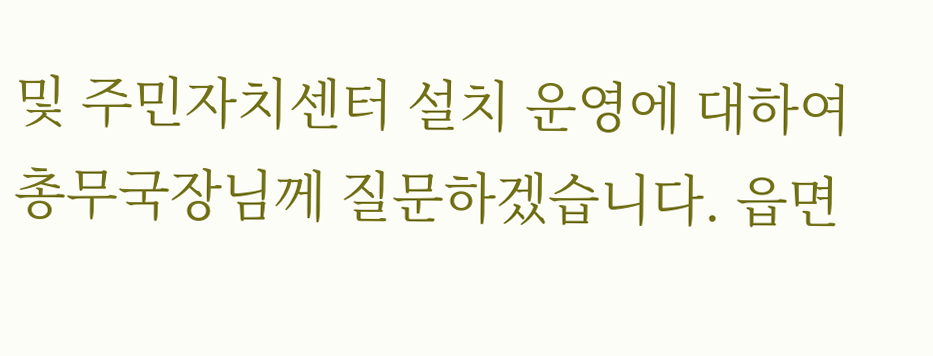및 주민자치센터 설치 운영에 대하여 총무국장님께 질문하겠습니다. 읍면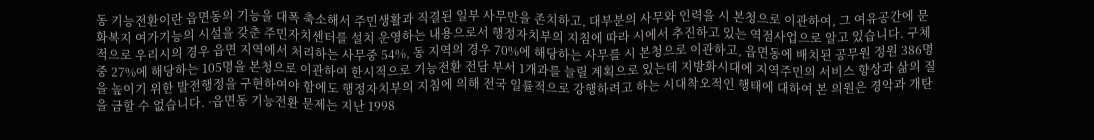동 기능전환이란 읍면동의 기능을 대폭 축소해서 주민생활과 직결된 일부 사무만을 존치하고, 대부분의 사무와 인력을 시 본청으로 이관하여, 그 여유공간에 문화복지 여가기능의 시설을 갖춘 주민자치센터를 설치 운영하는 내용으로서 행정자치부의 지침에 따라 시에서 추진하고 있는 역점사업으로 알고 있습니다. 구체적으로 우리시의 경우 읍면 지역에서 처리하는 사무중 54%, 동 지역의 경우 70%에 해당하는 사무를 시 본청으로 이관하고, 읍면동에 배치된 공무원 정원 386명중 27%에 해당하는 105명을 본청으로 이관하여 한시적으로 기능전환 전담 부서 1개과를 늘릴 계획으로 있는데 지방화시대에 지역주민의 서비스 향상과 삶의 질을 높이기 위한 발전행정을 구현하여야 함에도 행정자치부의 지침에 의해 전국 일률적으로 강행하려고 하는 시대착오적인 행태에 대하여 본 의원은 경악과 개탄을 금할 수 없습니다. ·읍면동 기능전환 문제는 지난 1998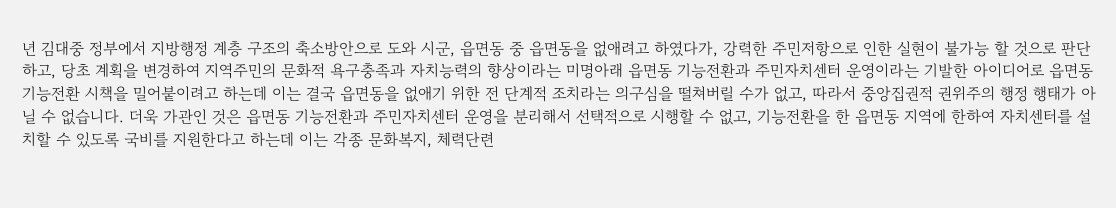년 김대중 정부에서 지방행정 계층 구조의 축소방안으로 도와 시군, 읍면동 중 읍면동을 없애려고 하였다가, 강력한 주민저항으로 인한 실현이 불가능 할 것으로 판단하고, 당초 계획을 변경하여 지역주민의 문화적 욕구충족과 자치능력의 향상이라는 미명아래 읍면동 기능전환과 주민자치센터 운영이라는 기발한 아이디어로 읍면동 기능전환 시책을 밀어붙이려고 하는데 이는 결국 읍면동을 없애기 위한 전 단계적 조치라는 의구심을 떨쳐버릴 수가 없고, 따라서 중앙집권적 권위주의 행정 행태가 아닐 수 없습니다. 더욱 가관인 것은 읍면동 기능전환과 주민자치센터 운영을 분리해서 선택적으로 시행할 수 없고, 기능전환을 한 읍면동 지역에 한하여 자치센터를 설치할 수 있도록 국비를 지원한다고 하는데 이는 각종 문화복지, 체력단련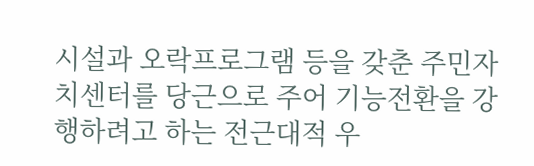시설과 오락프로그램 등을 갖춘 주민자치센터를 당근으로 주어 기능전환을 강행하려고 하는 전근대적 우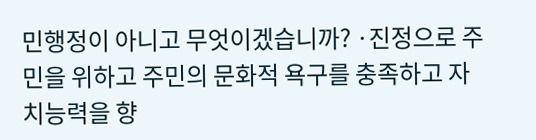민행정이 아니고 무엇이겠습니까? ·진정으로 주민을 위하고 주민의 문화적 욕구를 충족하고 자치능력을 향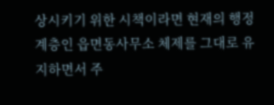상시키기 위한 시책이라면 현재의 행정계층인 읍면동사무소 체제를 그대로 유지하면서 주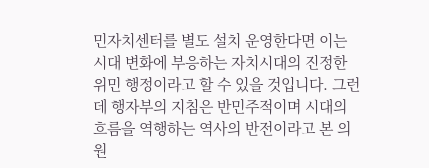민자치센터를 별도 설치 운영한다면 이는 시대 변화에 부응하는 자치시대의 진정한 위민 행정이라고 할 수 있을 것입니다. 그런데 행자부의 지침은 반민주적이며 시대의 흐름을 역행하는 역사의 반전이라고 본 의원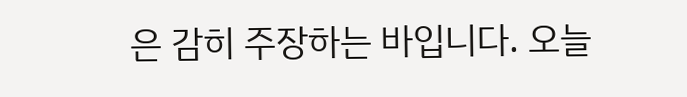은 감히 주장하는 바입니다. 오늘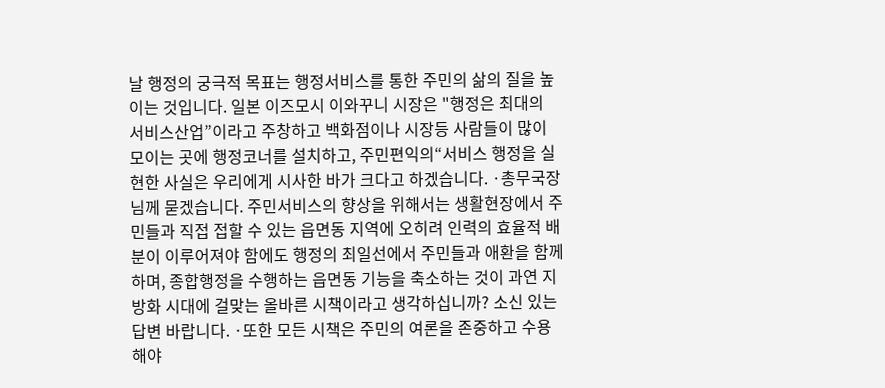날 행정의 궁극적 목표는 행정서비스를 통한 주민의 삶의 질을 높이는 것입니다. 일본 이즈모시 이와꾸니 시장은 "행정은 최대의 서비스산업”이라고 주창하고 백화점이나 시장등 사람들이 많이 모이는 곳에 행정코너를 설치하고, 주민편익의“서비스 행정을 실현한 사실은 우리에게 시사한 바가 크다고 하겠습니다. ·총무국장님께 묻겠습니다. 주민서비스의 향상을 위해서는 생활현장에서 주민들과 직접 접할 수 있는 읍면동 지역에 오히려 인력의 효율적 배분이 이루어져야 함에도 행정의 최일선에서 주민들과 애환을 함께 하며, 종합행정을 수행하는 읍면동 기능을 축소하는 것이 과연 지방화 시대에 걸맞는 올바른 시책이라고 생각하십니까? 소신 있는 답변 바랍니다. ·또한 모든 시책은 주민의 여론을 존중하고 수용해야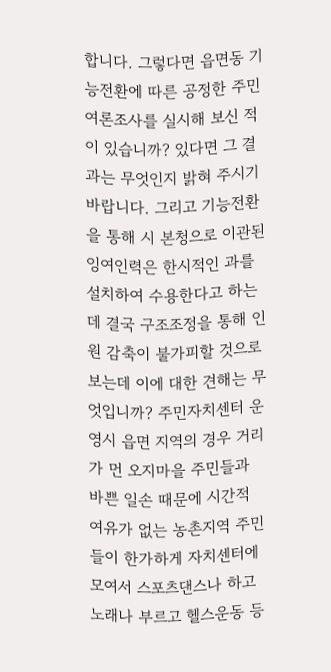합니다. 그렇다면 읍면동 기능전환에 따른 공정한 주민여론조사를 실시해 보신 적이 있습니까? 있다면 그 결과는 무엇인지 밝혀 주시기 바랍니다. 그리고 기능전환을 통해 시 본청으로 이관된 잉여인력은 한시적인 과를 설치하여 수용한다고 하는데 결국 구조조정을 통해 인원 감축이 불가피할 것으로 보는데 이에 대한 견해는 무엇입니까? 주민자치센터 운영시 읍면 지역의 경우 거리가 먼 오지마을 주민들과 바쁜 일손 때문에 시간적 여유가 없는 농촌지역 주민들이 한가하게 자치센터에 모여서 스포츠댄스나 하고 노래나 부르고 헬스운동 등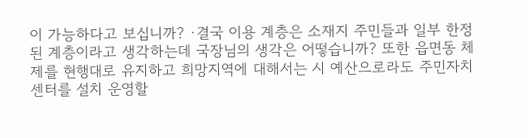이 가능하다고 보십니까? ·결국 이용 계층은 소재지 주민들과 일부 한정된 계층이라고 생각하는데 국장님의 생각은 어떻습니까? 또한 읍면동 체제를 현행대로 유지하고 희망지역에 대해서는 시 예산으로라도 주민자치센터를 설치 운영할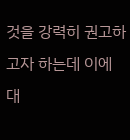것을 강력히 권고하고자 하는데 이에 대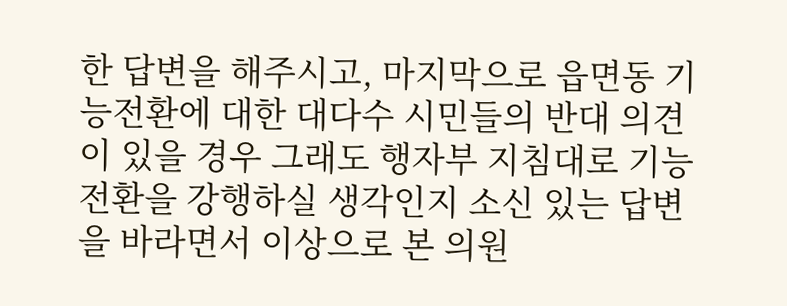한 답변을 해주시고, 마지막으로 읍면동 기능전환에 대한 대다수 시민들의 반대 의견이 있을 경우 그래도 행자부 지침대로 기능전환을 강행하실 생각인지 소신 있는 답변을 바라면서 이상으로 본 의원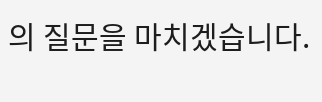의 질문을 마치겠습니다.